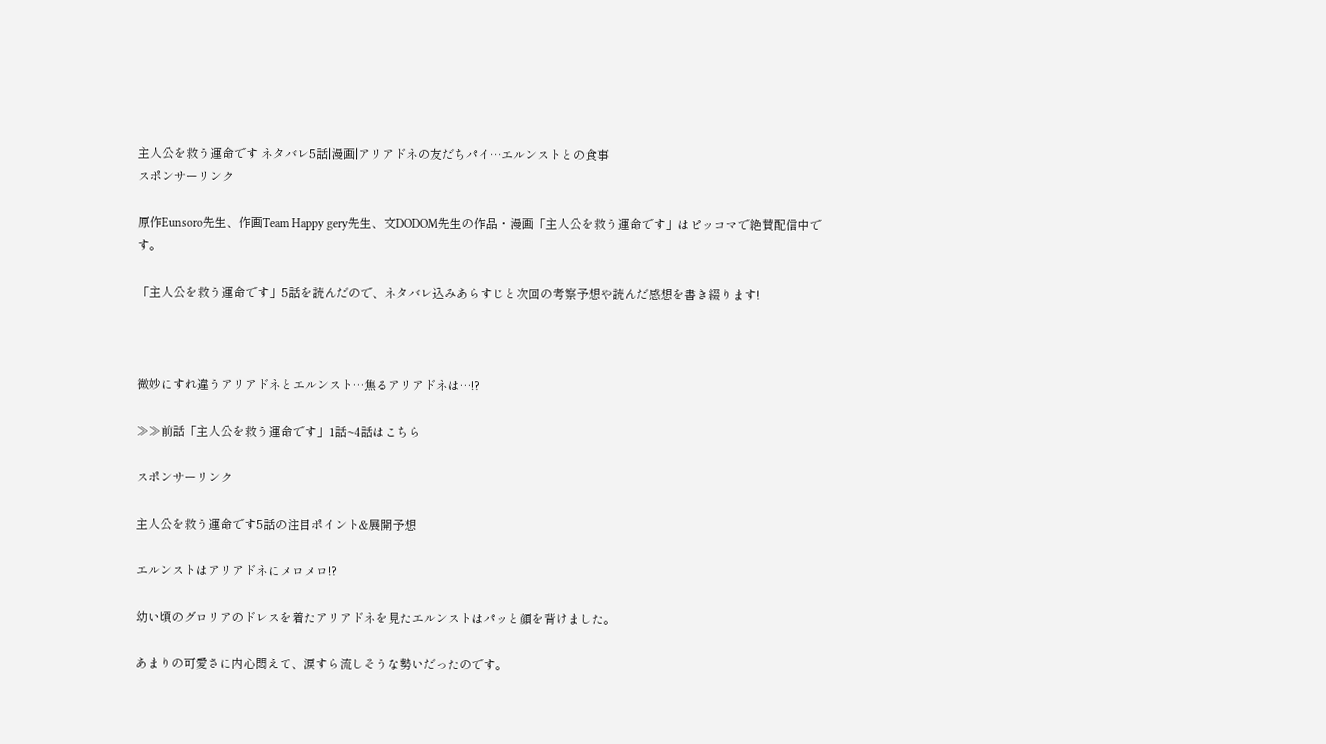主人公を救う運命です ネタバレ5話|漫画|アリアドネの友だちパイ…エルンストとの食事
スポンサーリンク

原作Eunsoro先生、作画Team Happy gery先生、文DODOM先生の作品・漫画「主人公を救う運命です」はピッコマで絶賛配信中です。

「主人公を救う運命です」5話を読んだので、ネタバレ込みあらすじと次回の考察予想や読んだ感想を書き綴ります!



微妙にすれ違うアリアドネとエルンスト…焦るアリアドネは…!?

≫≫前話「主人公を救う運命です」1話~4話はこちら

スポンサーリンク

主人公を救う運命です5話の注目ポイント&展開予想

エルンストはアリアドネにメロメロ!?

幼い頃のグロリアのドレスを着たアリアドネを見たエルンストはパッと顔を背けました。

あまりの可愛さに内心悶えて、涙すら流しそうな勢いだったのです。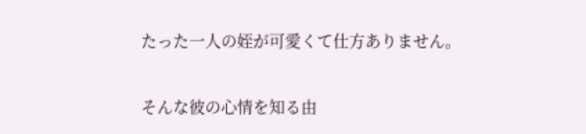たった一人の姪が可愛くて仕方ありません。

そんな彼の心情を知る由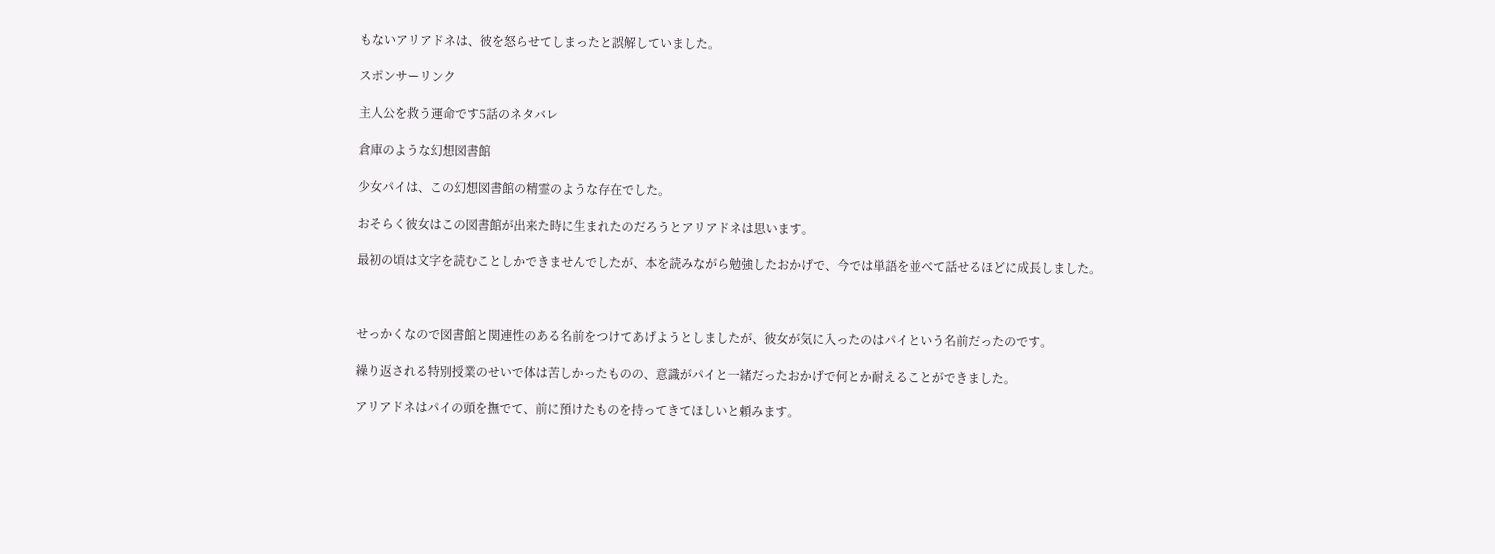もないアリアドネは、彼を怒らせてしまったと誤解していました。

スポンサーリンク

主人公を救う運命です5話のネタバレ

倉庫のような幻想図書館

少女パイは、この幻想図書館の精霊のような存在でした。

おそらく彼女はこの図書館が出来た時に生まれたのだろうとアリアドネは思います。

最初の頃は文字を読むことしかできませんでしたが、本を読みながら勉強したおかげで、今では単語を並べて話せるほどに成長しました。



せっかくなので図書館と関連性のある名前をつけてあげようとしましたが、彼女が気に入ったのはパイという名前だったのです。

繰り返される特別授業のせいで体は苦しかったものの、意識がパイと一緒だったおかげで何とか耐えることができました。

アリアドネはパイの頭を撫でて、前に預けたものを持ってきてほしいと頼みます。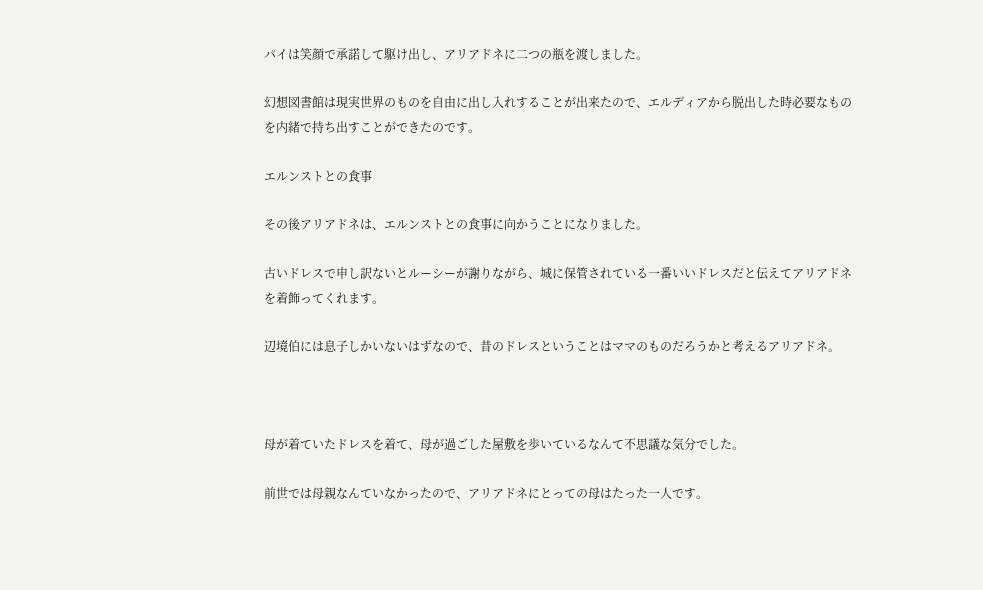パイは笑顔で承諾して駆け出し、アリアドネに二つの瓶を渡しました。

幻想図書館は現実世界のものを自由に出し入れすることが出来たので、エルディアから脱出した時必要なものを内緒で持ち出すことができたのです。

エルンストとの食事

その後アリアドネは、エルンストとの食事に向かうことになりました。

古いドレスで申し訳ないとルーシーが謝りながら、城に保管されている一番いいドレスだと伝えてアリアドネを着飾ってくれます。

辺境伯には息子しかいないはずなので、昔のドレスということはママのものだろうかと考えるアリアドネ。



母が着ていたドレスを着て、母が過ごした屋敷を歩いているなんて不思議な気分でした。

前世では母親なんていなかったので、アリアドネにとっての母はたった一人です。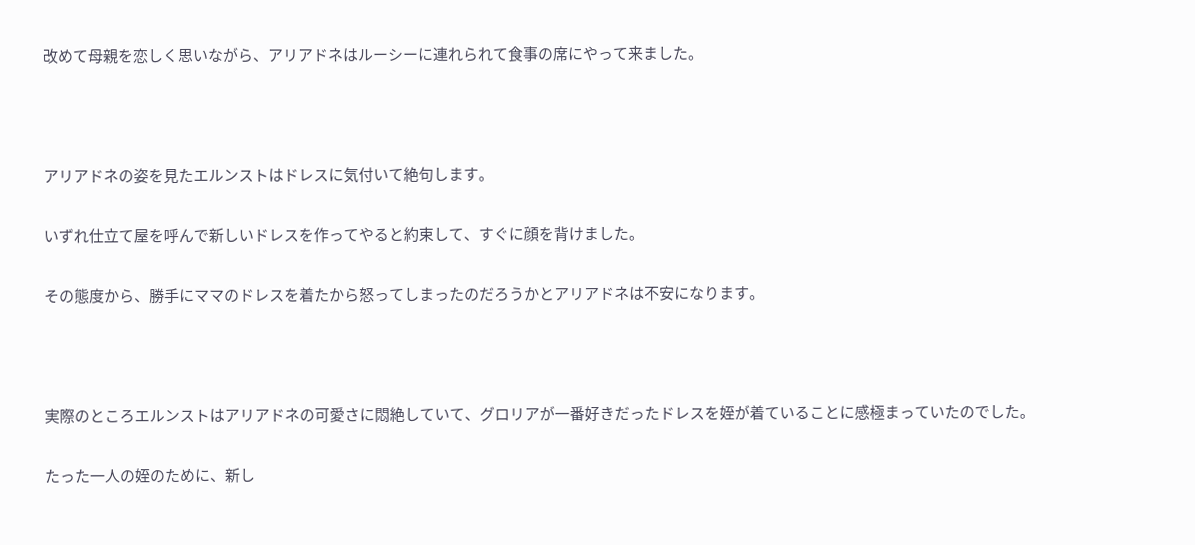改めて母親を恋しく思いながら、アリアドネはルーシーに連れられて食事の席にやって来ました。



アリアドネの姿を見たエルンストはドレスに気付いて絶句します。

いずれ仕立て屋を呼んで新しいドレスを作ってやると約束して、すぐに顔を背けました。

その態度から、勝手にママのドレスを着たから怒ってしまったのだろうかとアリアドネは不安になります。



実際のところエルンストはアリアドネの可愛さに悶絶していて、グロリアが一番好きだったドレスを姪が着ていることに感極まっていたのでした。

たった一人の姪のために、新し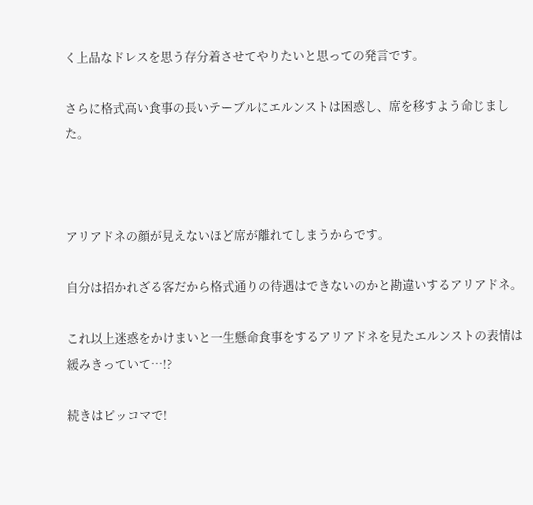く上品なドレスを思う存分着させてやりたいと思っての発言です。

さらに格式高い食事の長いテーブルにエルンストは困惑し、席を移すよう命じました。



アリアドネの顔が見えないほど席が離れてしまうからです。

自分は招かれざる客だから格式通りの待遇はできないのかと勘違いするアリアドネ。

これ以上迷惑をかけまいと一生懸命食事をするアリアドネを見たエルンストの表情は緩みきっていて…!?

続きはピッコマで!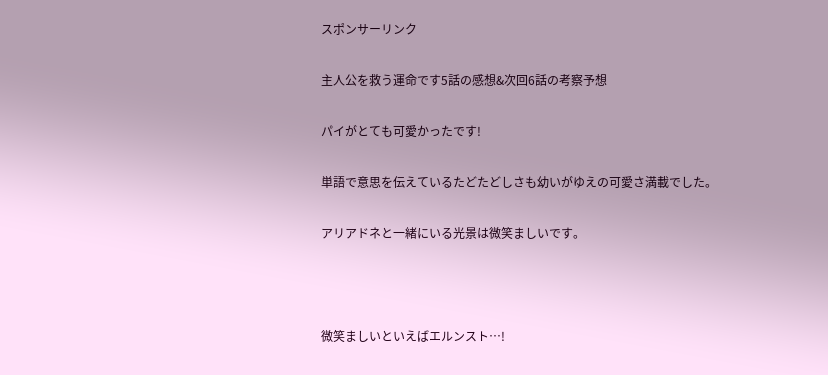スポンサーリンク

主人公を救う運命です5話の感想&次回6話の考察予想

パイがとても可愛かったです!

単語で意思を伝えているたどたどしさも幼いがゆえの可愛さ満載でした。

アリアドネと一緒にいる光景は微笑ましいです。



微笑ましいといえばエルンスト…!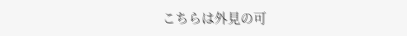こちらは外見の可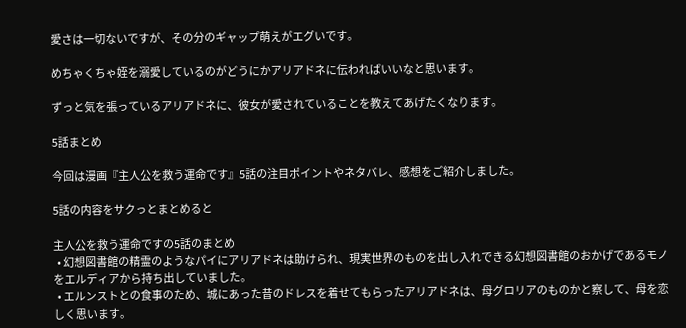愛さは一切ないですが、その分のギャップ萌えがエグいです。

めちゃくちゃ姪を溺愛しているのがどうにかアリアドネに伝わればいいなと思います。

ずっと気を張っているアリアドネに、彼女が愛されていることを教えてあげたくなります。

5話まとめ

今回は漫画『主人公を救う運命です』5話の注目ポイントやネタバレ、感想をご紹介しました。

5話の内容をサクっとまとめると

主人公を救う運命ですの5話のまとめ
  • 幻想図書館の精霊のようなパイにアリアドネは助けられ、現実世界のものを出し入れできる幻想図書館のおかげであるモノをエルディアから持ち出していました。
  • エルンストとの食事のため、城にあった昔のドレスを着せてもらったアリアドネは、母グロリアのものかと察して、母を恋しく思います。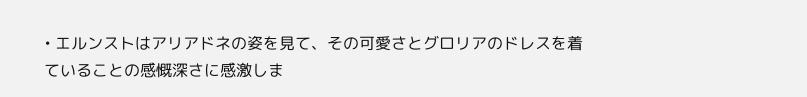• エルンストはアリアドネの姿を見て、その可愛さとグロリアのドレスを着ていることの感慨深さに感激しま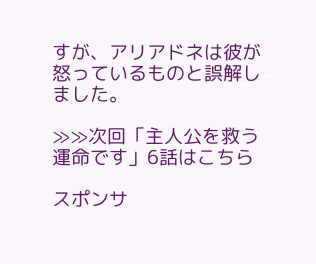すが、アリアドネは彼が怒っているものと誤解しました。

≫≫次回「主人公を救う運命です」6話はこちら

スポンサ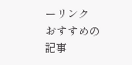ーリンク
おすすめの記事